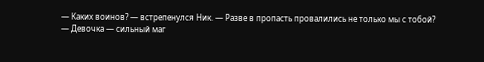— Каких воинов? — встрепенулся Ник. — Разве в пропасть провалились не только мы с тобой?
— Девочка — сильный маг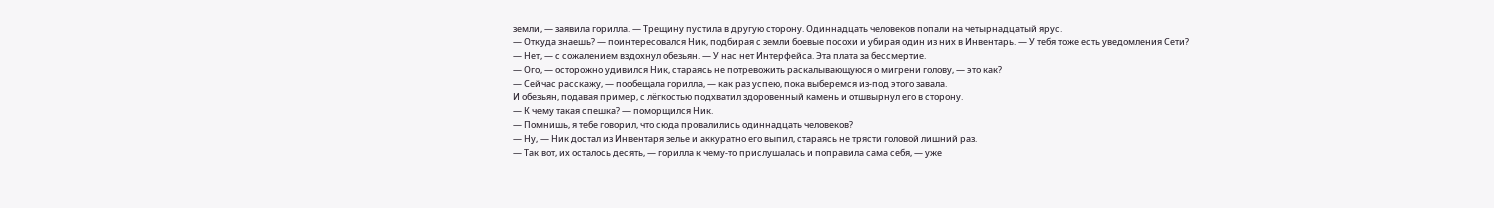земли, — заявила горилла. — Трещину пустила в другую сторону. Одиннадцать человеков попали на четырнадцатый ярус.
— Откуда знаешь? — поинтересовался Ник, подбирая с земли боевые посохи и убирая один из них в Инвентарь. — У тебя тоже есть уведомления Сети?
— Нет, — с сожалением вздохнул обезьян. — У нас нет Интерфейса. Эта плата за бессмертие.
— Ого, — осторожно удивился Ник, стараясь не потревожить раскалывающуюся о мигрени голову, — это как?
— Сейчас расскажу, — пообещала горилла, — как раз успею, пока выберемся из-под этого завала.
И обезьян, подавая пример, с лёгкостью подхватил здоровенный камень и отшвырнул его в сторону.
— К чему такая спешка? — поморщился Ник.
— Помнишь, я тебе говорил, что сюда провалились одиннадцать человеков?
— Ну, — Ник достал из Инвентаря зелье и аккуратно его выпил, стараясь не трясти головой лишний раз.
— Так вот, их осталось десять, — горилла к чему-то прислушалась и поправила сама себя, — уже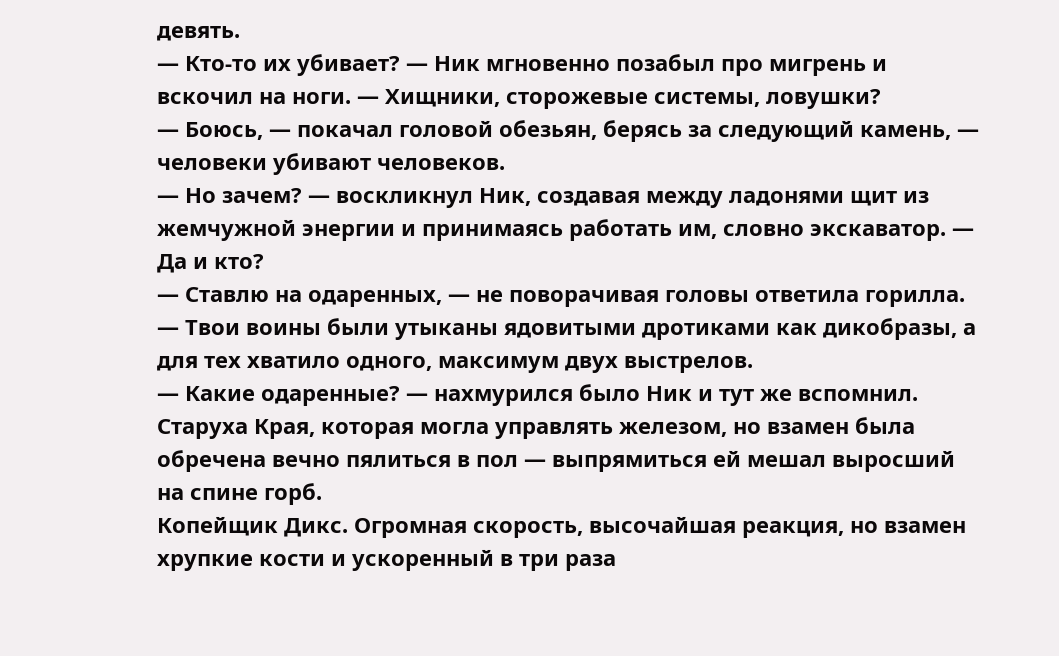девять.
— Кто-то их убивает? — Ник мгновенно позабыл про мигрень и вскочил на ноги. — Хищники, сторожевые системы, ловушки?
— Боюсь, — покачал головой обезьян, берясь за следующий камень, — человеки убивают человеков.
— Но зачем? — воскликнул Ник, создавая между ладонями щит из жемчужной энергии и принимаясь работать им, словно экскаватор. — Да и кто?
— Ставлю на одаренных, — не поворачивая головы ответила горилла. — Твои воины были утыканы ядовитыми дротиками как дикобразы, а для тех хватило одного, максимум двух выстрелов.
— Какие одаренные? — нахмурился было Ник и тут же вспомнил.
Старуха Края, которая могла управлять железом, но взамен была обречена вечно пялиться в пол — выпрямиться ей мешал выросший на спине горб.
Копейщик Дикс. Огромная скорость, высочайшая реакция, но взамен хрупкие кости и ускоренный в три раза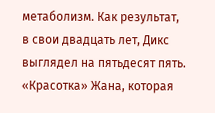метаболизм. Как результат, в свои двадцать лет, Дикс выглядел на пятьдесят пять.
«Красотка» Жана, которая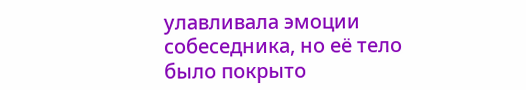улавливала эмоции собеседника, но её тело было покрыто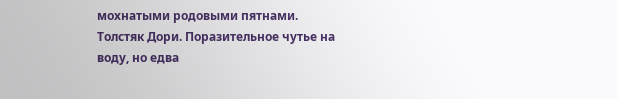мохнатыми родовыми пятнами.
Толстяк Дори. Поразительное чутье на воду, но едва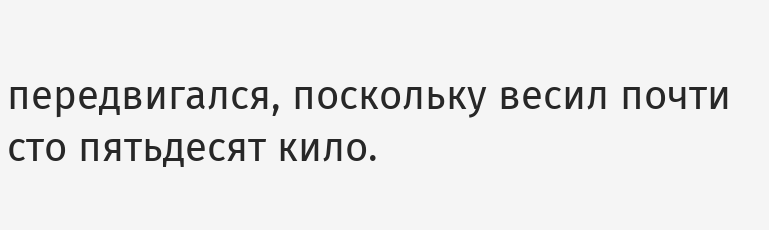передвигался, поскольку весил почти сто пятьдесят кило.